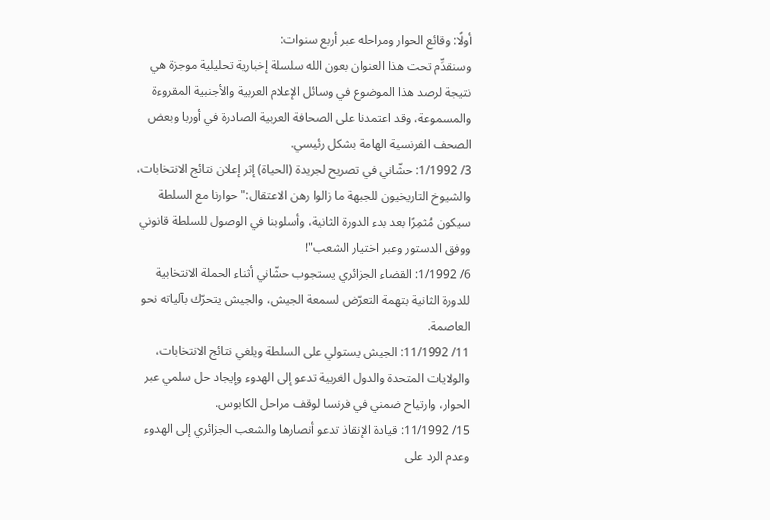أولًا: وقائع الحوار ومراحله عبر أربع سنوات:
وسنقدِّم تحت هذا العنوان بعون الله سلسلة إخبارية تحليلية موجزة هي نتيجة لرصد هذا الموضوع في وسائل الإعلام العربية والأجنبية المقروءة والمسموعة، وقد اعتمدنا على الصحافة العربية الصادرة في أوربا وبعض الصحف الفرنسية الهامة بشكل رئيسي.
3/ 1/1992: حشّاني في تصريح لجريدة (الحياة) إثر إعلان نتائج الانتخابات، والشيوخ التاريخيون للجبهة ما زالوا رهن الاعتقال:"حوارنا مع السلطة سيكون مُثمِرًا بعد بدء الدورة الثانية، وأسلوبنا في الوصول للسلطة قانوني ووفق الدستور وعبر اختيار الشعب"!
6/ 1/1992: القضاء الجزائري يستجوب حشّاني أثناء الحملة الانتخابية للدورة الثانية بتهمة التعرّض لسمعة الجيش، والجيش يتحرّك بآلياته نحو العاصمة.
11/ 11/1992: الجيش يستولي على السلطة ويلغي نتائج الانتخابات، والولايات المتحدة والدول الغربية تدعو إلى الهدوء وإيجاد حل سلمي عبر الحوار، وارتياح ضمني في فرنسا لوقف مراحل الكابوس.
15/ 11/1992: قيادة الإنقاذ تدعو أنصارها والشعب الجزائري إلى الهدوء وعدم الرد على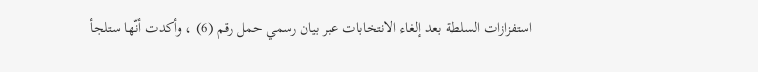استفزازات السلطة بعد إلغاء الانتخابات عبر بيان رسمي حمل رقم (6) ، وأكدت أنّها ستلجأ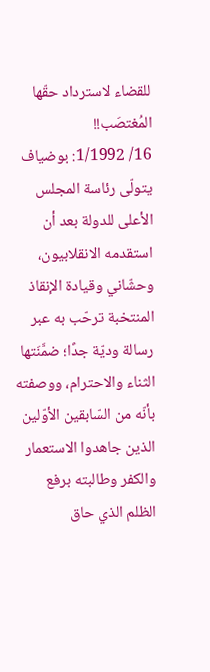للقضاء لاسترداد حقّها المُغتصَب!!
16/ 1/1992: بوضياف يتولّى رئاسة المجلس الأعلى للدولة بعد أن استقدمه الانقلابيون، وحشّاني وقيادة الإنقاذ المنتخبة ترحّب به عبر رسالة وديّة جدًا؛ ضمَّنَتها الثناء والاحترام، ووصفته بأنّه من السّابقين الأوّلين الذين جاهدوا الاستعمار والكفر وطالبته برفع الظلم الذي حاق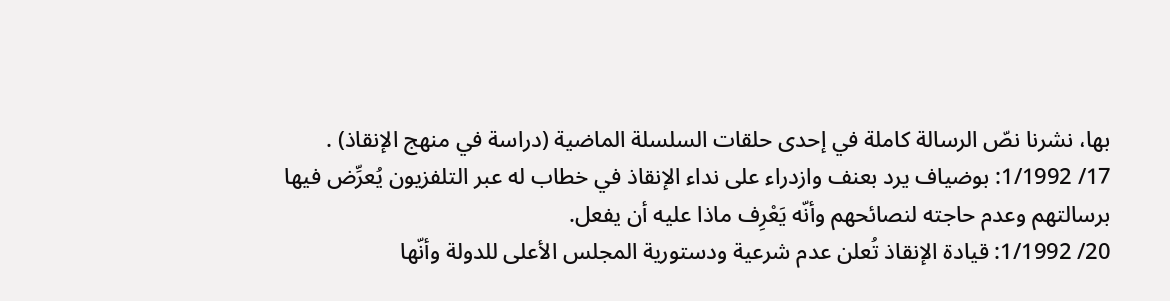بها، نشرنا نصّ الرسالة كاملة في إحدى حلقات السلسلة الماضية (دراسة في منهج الإنقاذ) .
17/ 1/1992: بوضياف يرد بعنف وازدراء على نداء الإنقاذ في خطاب له عبر التلفزيون يُعرِّض فيها برسالتهم وعدم حاجته لنصائحهم وأنّه يَعْرِف ماذا عليه أن يفعل.
20/ 1/1992: قيادة الإنقاذ تُعلن عدم شرعية ودستورية المجلس الأعلى للدولة وأنّها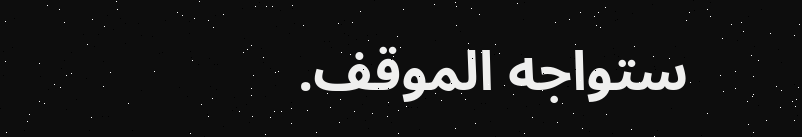ستواجه الموقف.